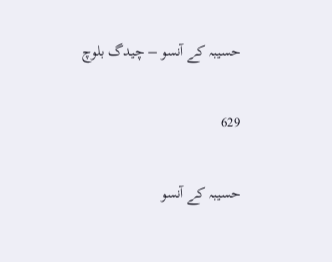حسیبہ کے آنسو – چیدگ بلوچ

629

حسیبہ کے آنسو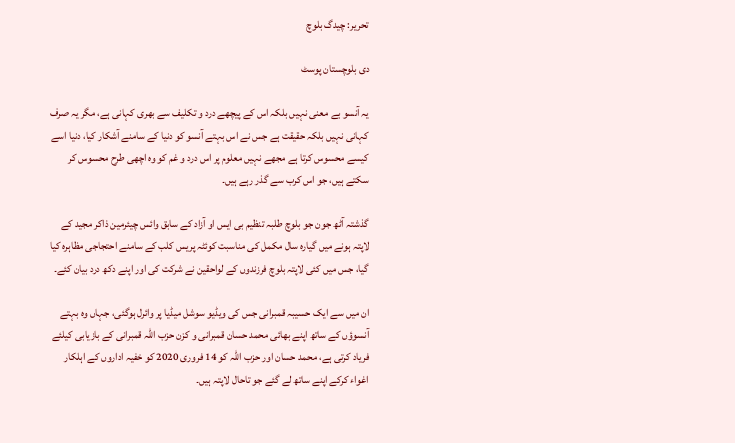تحریر: چیدگ بلوچ

دی بلوچستان پوسٹ

یہ آنسو بے معنی نہیں بلکہ اس کے پیچھے درد و تکلیف سے بھری کہانی ہے، مگر یہ صرف کہانی نہیں بلکہ حقیقت ہے جس نے اس بہتے آنسو کو دنیا کے سامنے آشکار کیا، دنیا اسے کیسے محسوس کرتا ہے مجھے نہیں معلوم پر اس درد و غم کو وہ اچھی طرح محسوس کر سکتے ہیں، جو اس کرب سے گذر رہے ہیں۔

گذشتہ آٹھ جون جو بلوچ طلبہ تنظیم بی ایس او آزاد کے سابق وائس چیئرمین ذاکر مجید کے لاپتہ ہونے میں گیارہ سال مکمل کی مناسبت کوئٹہ پریس کلب کے سامنے احتجاجی مظاہرہ کیا گیا، جس میں کئی لاپتہ بلوچ فرزندوں کے لواحقین نے شرکت کی اور اپنے دکھ درد بیان کئے۔

ان میں سے ایک حسیبہ قمبرانی جس کی ویڈیو سوشل میڈیا پر وائرل ہوگئی، جہاں وہ بہتے آنسوؤں کے ساتھ اپنے بھائی محمد حسان قمبرانی و کزن حزب اللہ قمبرانی کے بازیابی کیلئے فریاد کرتی ہے، محمد حسان اور حزب اللہ کو 14 فروری 2020 کو خفیہ اداروں کے اہلکار اغواء کرکے اپنے ساتھ لے گئے جو تاحال لاپتہ ہیں۔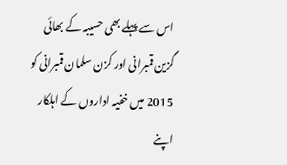اس سے پہلے بھی حسیبہ کے بھائی گزین قمبرانی اور کزن سلمان قمبرانی کو 2015 میں خفیہ اداروں کے اہلکار اپنے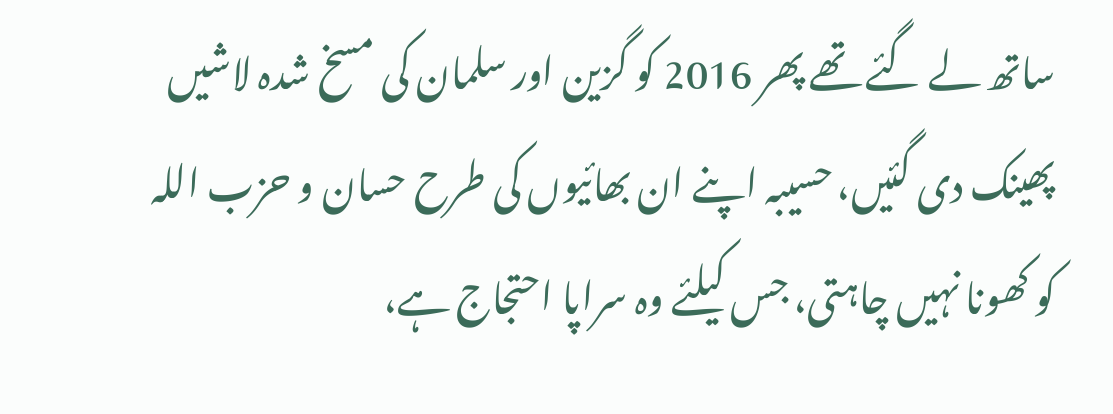ساتھ لے گئے تھے پھر 2016 کو گزین اور سلمان کی مسخ شدہ لاشیں پھینک دی گئیں، حسیبہ اپنے ان بھائیوں کی طرح حسان و حزب اللہ کو کھونا نہیں چاہتی، جس کیلئے وہ سراپا احتجاج ہے،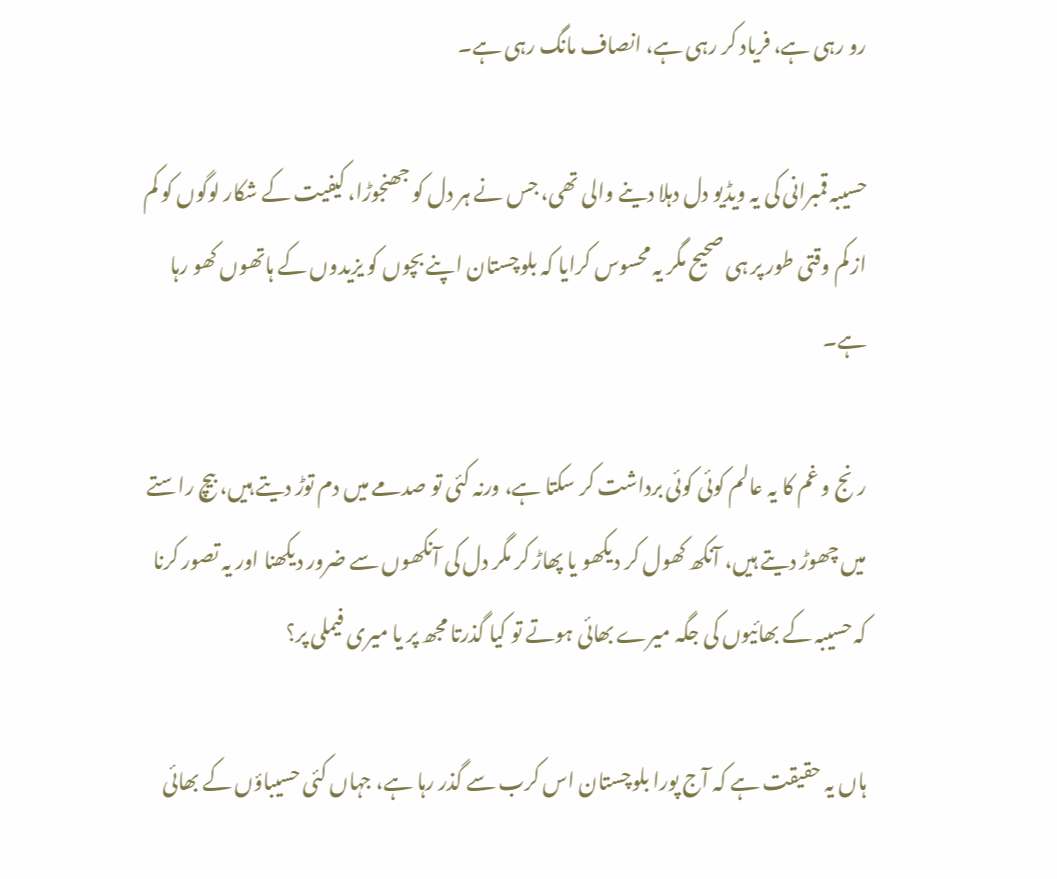رو رہی ہے، فریاد کر رہی ہے، انصاف مانگ رہی ہے۔

حسیبہ قمبرانی کی یہ ویڈیو دل دہلا دینے والی تھی، جس نے ہر دل کو جھنجوڑا، کیفیت کے شکار لوگوں کو کم از کم وقتی طور پر ہی صحیح مگر یہ محسوس کرایا کہ بلوچستان اپنے بچوں کو یزیدوں کے ہاتھوں کھو رہا ہے۔

رنج و غم کا یہ عالم کوئی کوئی برداشت کر سکتا ہے، ورنہ کئی تو صدمے میں دم توڑ دیتے ہیں، بیچ راستے میں چھوڑ دیتے ہیں، آنکھ کھول کر دیکھو یا پھاڑ کر مگر دل کی آنکھوں سے ضرور دیکھنا اور یہ تصور کرنا کہ حسیبہ کے بھائیوں کی جگہ میرے بھائی ہوتے تو کیا گذرتا مجھ پر یا میری فیملی پر؟

ہاں یہ حقیقت ہے کہ آج پورا بلوچستان اس کرب سے گذر رہا ہے، جہاں کئی حسیباؤں کے بھائی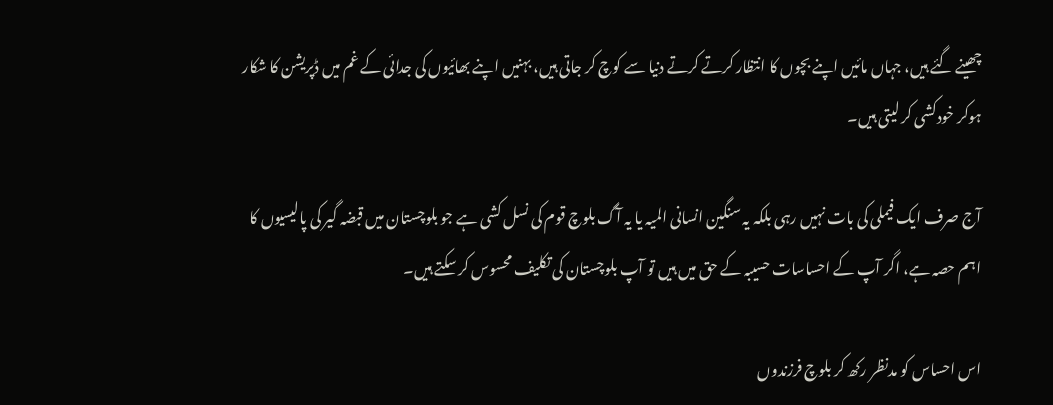چھینے گئے ہیں، جہاں مائیں اپنے بچوں کا انتظار کرتے کرتے دنیا سے کوچ کر جاتی ہیں، بہنیں اپنے بھائیوں کی جدائی کے غم میں ڈپریشن کا شکار ہوکر خودکشی کر لیتی ہیں۔

آج صرف ایک فیملی کی بات نہیں رہی بلکہ یہ سنگین انسانی المیہ یا یہ آگ بلوچ قوم کی نسل کشی ہے جو بلوچستان میں قبضہ گیر کی پالیسیوں کا اہم حصہ ہے، اگر آپ کے احساسات حسیبہ کے حق میں ہیں تو آپ بلوچستان کی تکلیف محسوس کر سکتے ہیں۔

اس احساس کو مدنظر رکھ کر بلوچ فرزندوں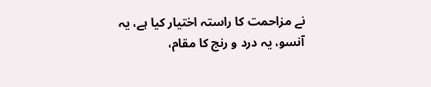نے مزاحمت کا راستہ اختیار کیا ہے، یہ آنسو، یہ درد و رنج کا مقام،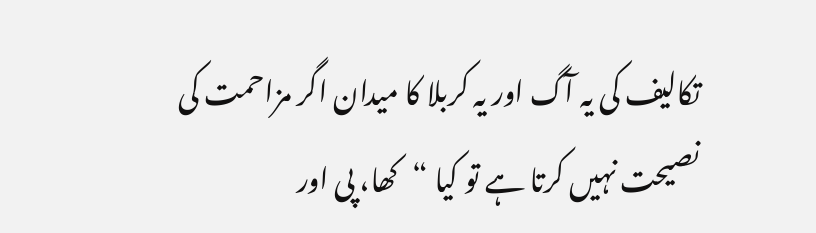تکالیف کی یہ آگ اور یہ کربلا کا میدان اگر مزاحمت کی نصیحت نہیں کرتا ہے تو کیا “کھا، پی اور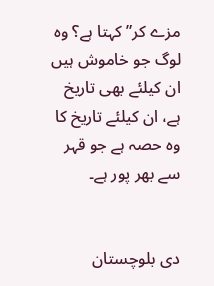مزے کر” کہتا ہے؟ وہ لوگ جو خاموش ہیں ان کیلئے بھی تاریخ ہے، ان کیلئے تاریخ کا وہ حصہ ہے جو قہر سے بھر پور ہے۔


دی بلوچستان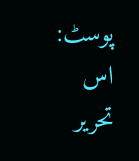پوسٹ: اس تحریر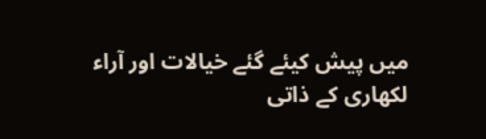میں پیش کیئے گئے خیالات اور آراء لکھاری کے ذاتی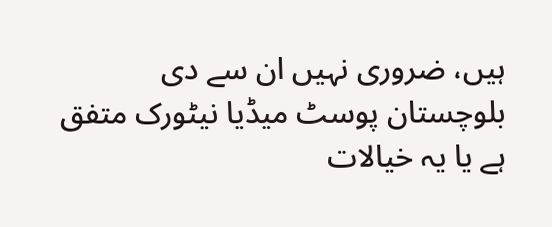ہیں، ضروری نہیں ان سے دی بلوچستان پوسٹ میڈیا نیٹورک متفق ہے یا یہ خیالات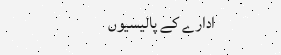ادارے کے پالیسیوں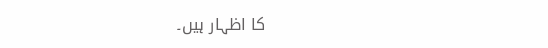کا اظہار ہیں۔